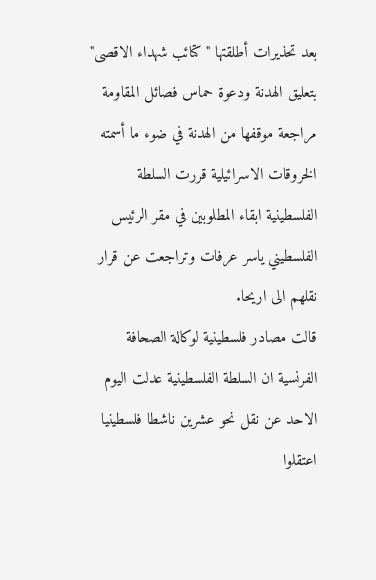بعد تحذيرات أطلقتها "كتائب شهداء الاقصى" بتعليق الهدنة ودعوة حماس فصائل المقاومة مراجعة موقفها من الهدنة في ضوء ما أسمته الخروقات الاسرائيلية قررت السلطة الفلسطينية ابقاء المطلوبين في مقر الرئيس الفلسطيني ياسر عرفات وتراجعت عن قرار نقلهم الى اريحا.
قالت مصادر فلسطينية لوكالة الصحافة الفرنسية ان السلطة الفلسطينية عدلت اليوم الاحد عن نقل نحو عشرين ناشطا فلسطينيا اعتقلوا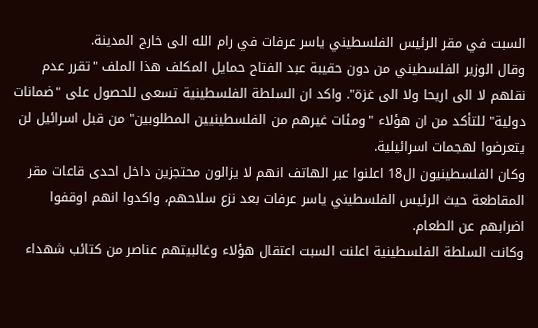السبت في مقر الرئيس الفلسطيني ياسر عرفات في رام الله الى خارج المدينة.
وقال الوزير الفلسطيني من دون حقيبة عبد الفتاح حمايل المكلف هذا الملف "تقرر عدم نقلهم لا الى اريحا ولا الى غزة". واكد ان السلطة الفلسطينية تسعى للحصول على "ضمانات دولية" للتأكد من ان هؤلاء "ومئات غيرهم من الفلسطينيين المطلوبين" من قبل اسرائيل لن يتعرضوا لهجمات اسرائيلية.
وكان الفلسطينيون ال18 اعلنوا عبر الهاتف انهم لا يزالون محتجزين داخل احدى قاعات مقر المقاطعة حيث الرئيس الفلسطيني ياسر عرفات بعد نزع سلاحهم، واكدوا انهم اوقفوا اضرابهم عن الطعام.
وكانت السلطة الفلسطينية اعلنت السبت اعتقال هؤلاء وغالبيتهم عناصر من كتائب شهداء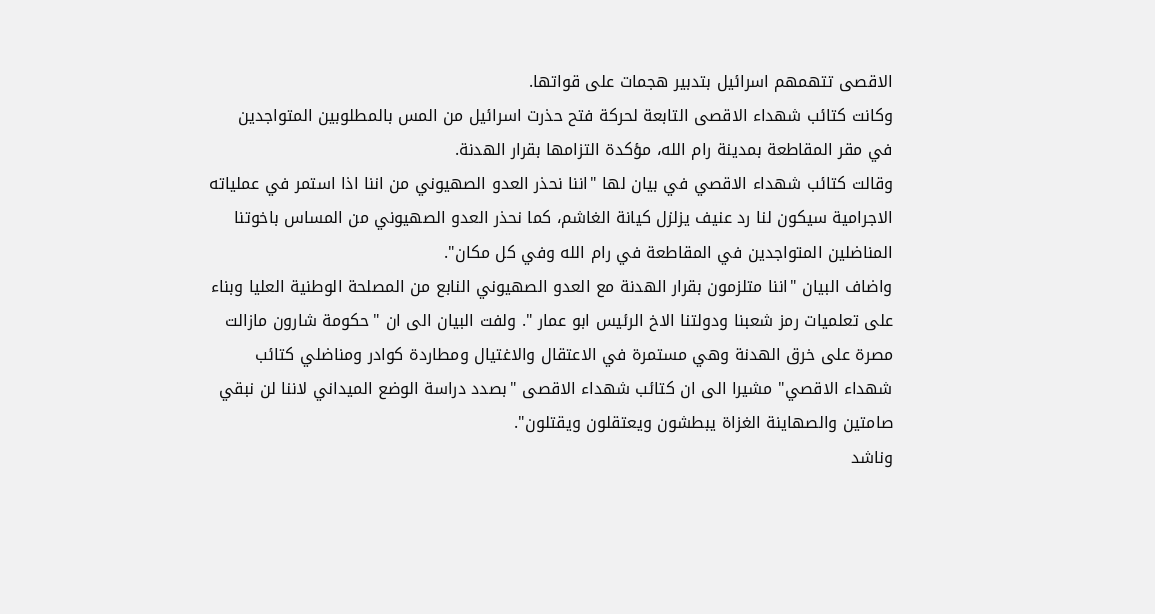الاقصى تتهمهم اسرائيل بتدبير هجمات على قواتها.
وكانت كتائب شهداء الاقصى التابعة لحركة فتح حذرت اسرائيل من المس بالمطلوبين المتواجدين في مقر المقاطعة بمدينة رام الله، مؤكدة التزامها بقرار الهدنة.
وقالت كتائب شهداء الاقصي في بيان لها "اننا نحذر العدو الصهيوني من اننا اذا استمر في عملياته الاجرامية سيكون لنا رد عنيف يزلزل كيانة الغاشم، كما نحذر العدو الصهيوني من المساس باخوتنا المناضلين المتواجدين في المقاطعة في رام الله وفي كل مكان".
واضاف البيان "اننا متلزمون بقرار الهدنة مع العدو الصهيوني النابع من المصلحة الوطنية العليا وبناء على تعلميات رمز شعبنا ودولتنا الاخ الرئيس ابو عمار ". ولفت البيان الى ان "حكومة شارون مازالت مصرة على خرق الهدنة وهي مستمرة في الاعتقال والاغتيال ومطاردة كوادر ومناضلي كتائب شهداء الاقصي" مشيرا الى ان كتائب شهداء الاقصى "بصدد دراسة الوضع الميداني لاننا لن نبقي صامتين والصهاينة الغزاة يبطشون ويعتقلون ويقتلون".
وناشد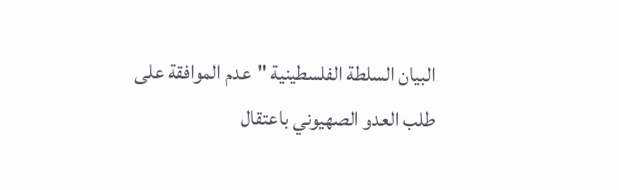البيان السلطة الفلسطينية "عدم الموافقة على طلب العدو الصهيوني باعتقال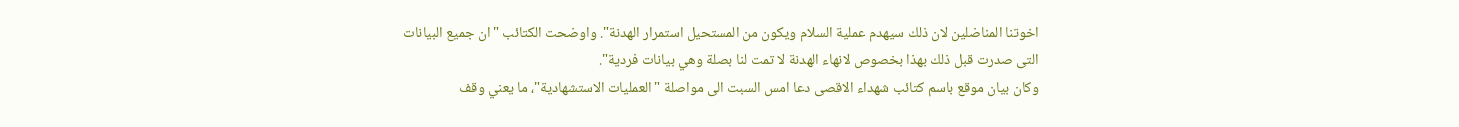اخوتنا المناضلين لان ذلك سيهدم عملية السلام ويكون من المستحيل استمرار الهدنة". واوضحت الكتائب "ان جميع البيانات التى صدرت قبل ذلك بهذا بخصوص لانهاء الهدنة لا تمت لنا بصلة وهي بيانات فردية".
وكان بيان موقع باسم كتائب شهداء الاقصى دعا امس السبت الى مواصلة "العمليات الاستشهادية"، ما يعني وقف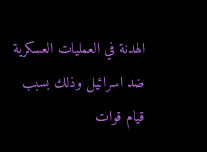الهدنة في العمليات العسكرية ضد اسرائيل وذلك بسبب قيام قوات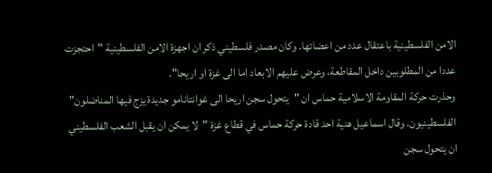الامن الفلسطينية باعتقال عدد من اعضائها. وكان مصدر فلسطيني ذكر ان اجهزة الامن الفلسطينية "احتجزت عددا من المطلوبين داخل المقاطعة، وعرض عليهم الابعاد اما الى غزة او اريحا".
وحذرت حركة المقاومة الاسلامية حماس ان "يتحول سجن اريحا الى غوانتانامو جديدة يزج فيها المناضلون" الفلسطينيون. وقال اسماعيل هنية احد قادة حركة حماس في قطاع غزة "لا يمكن ان يقبل الشعب الفلسطيني ان يتحول سجن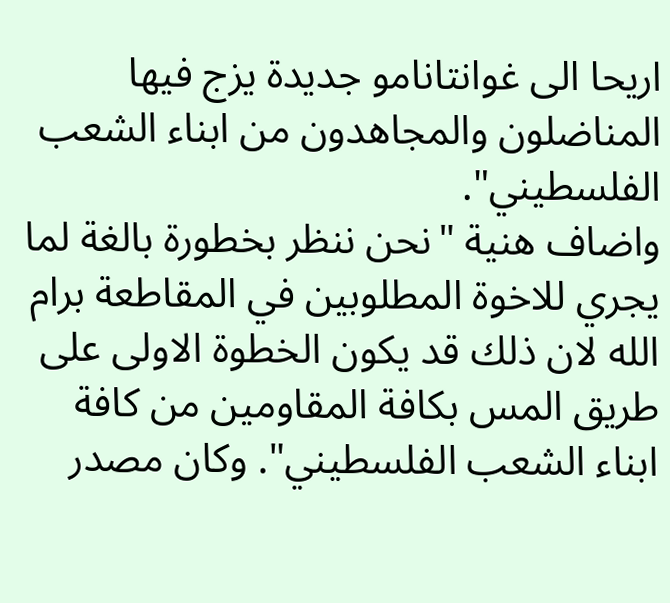اريحا الى غوانتانامو جديدة يزج فيها المناضلون والمجاهدون من ابناء الشعب الفلسطيني".
واضاف هنية "نحن ننظر بخطورة بالغة لما يجري للاخوة المطلوبين في المقاطعة برام الله لان ذلك قد يكون الخطوة الاولى على طريق المس بكافة المقاومين من كافة ابناء الشعب الفلسطيني". وكان مصدر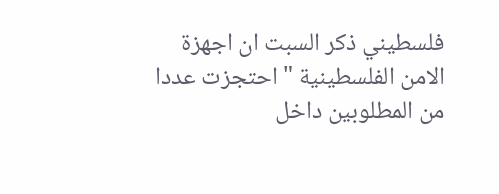فلسطيني ذكر السبت ان اجهزة الامن الفلسطينية "احتجزت عددا من المطلوبين داخل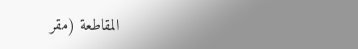المقاطعة (مقر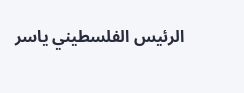الرئيس الفلسطيني ياسر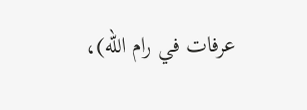عرفات في رام الله)،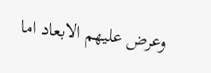وعرض عليهم الابعاد اما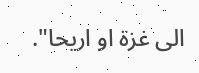الى غزة او اريحا".